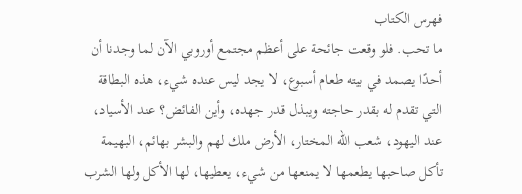فهرس الكتاب
ما تحب. فلو وقعت جائحة على أعظم مجتمع أوروبي الآن لما وجدنا أن أحدًا يصمد في بيته طعام أسبوع، لا يجد ليس عنده شيء، هذه البطاقة التي تقدم له بقدر حاجته ويبذل قدر جهده، وأين الفائض؟ عند الأسياد، عند اليهود، شعب الله المختار، الأرض ملك لهم والبشر بهائم، البهيمة تأكل صاحبها يطعمها لا يمنعها من شيء، يعطيها، لها الأكل ولها الشرب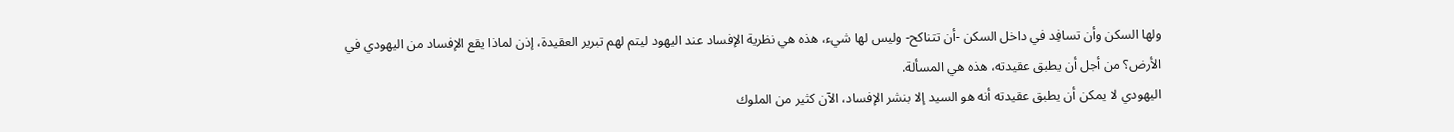ولها السكن وأن تسافِد في داخل السكن -أن تتناكح- وليس لها شيء، هذه هي نظرية الإفساد عند اليهود ليتم لهم تبرير العقيدة، إذن لماذا يقع الإفساد من اليهودي في الأرض؟ من أجل أن يطبق عقيدته، هذه هي المسألة.
اليهودي لا يمكن أن يطبق عقيدته أنه هو السيد إلا بنشر الإفساد، الآن كثير من الملوك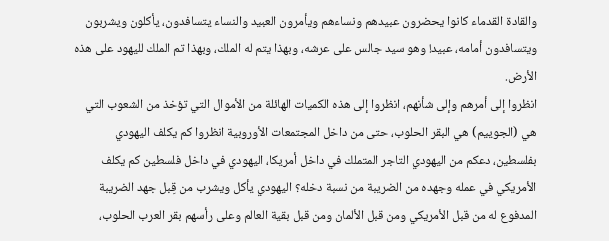والقادة القدماء كانوا يحضرون عبيدهم ونساءهم ويأمرون العبيد والنساء يتسافدون، يأكلون ويشربون ويتسافدون أمامه، عبيد! وهو سيد جالس على عرشه، وبهذا يتم له الملك، وبهذا تم الملك لليهود على هذه الأرض.
انظروا إلى أمرهم وإلى شأنهم، انظروا إلى هذه الكميات الهائلة من الأموال التي تؤخذ من الشعوب التي هي (الجوييم) هي البقر الحلوب، حتى من داخل المجتمعات الأوروبية انظروا كم يكلف اليهودي بفلسطين، دعكم من اليهودي التاجر المتملك في داخل أمريكا، اليهودي في داخل فلسطين كم يكلف الأمريكي في عمله وجهده من الضريبة من نسبة دخله؟ اليهودي يأكل ويشرب من قِبل جهد الضريبة المدفوع له من قبل الأمريكي ومن قبل الألمان ومن قبل بقية العالم وعلى رأسهم بقر العرب الحلوب،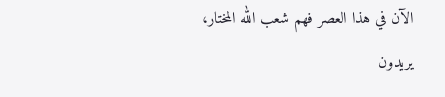الآن في هذا العصر فهم شعب الله المختار، يريدون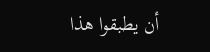أن يطبقوا هذا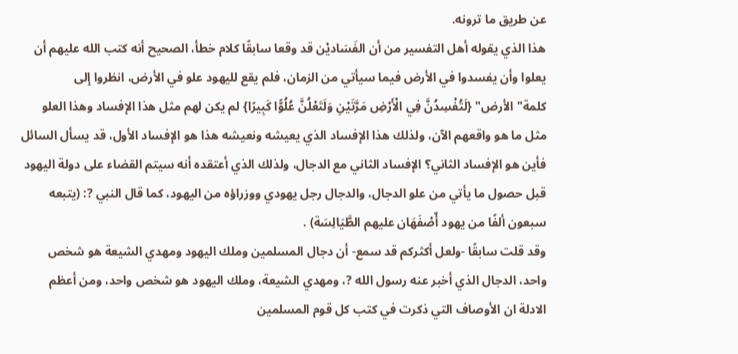عن طريق ما ترونه.
هذا الذي يقوله أهل التفسير من أن الفَسَاديْن قد وقعا سابقًا كلام خطأ، الصحيح أنه كتب الله عليهم أن يعلوا وأن يفسدوا في الأرض فيما سيأتي من الزمان، فلم يقع لليهود علو في الأرض، انظروا إلى كلمة"الأرض" {لَتُفْسِدُنَّ فِي الْأَرْضِ مَرَّتَيْنِ وَلَتَعْلُنَّ عُلُوًّا كَبِيرًا} لم يكن لهم مثل هذا الإفساد وهذا العلو مثل ما هو واقعهم الآن، ولذلك هذا الإفساد الذي يعيشه ونعيشه هذا هو الإفساد الأول، قد يسأل السائل فأين هو الإفساد الثاني؟ الإفساد الثاني مع الدجال، ولذلك الذي أعتقده أنه سيتم القضاء على دولة اليهود قبل حصول ما يأتي من علو الدجال، والدجال رجل يهودي ووزراؤه من اليهود، كما قال النبي ?: (يتبعه سبعون ألفًا من يهود أّصْفَهَان عليهم الطَّيَالِسَة) .
وقد قلت سابقًا -ولعل أكثركم قد سمع- أن دجال المسلمين وملك اليهود ومهدي الشيعة هو شخص واحد، الدجال الذي أخبر عنه رسول الله ?، ومهدي الشيعة، وملك اليهود هو شخص واحد، ومن أعظم الادلة ان الأوصاف التي ذكرت في كتب كل قوم المسلمين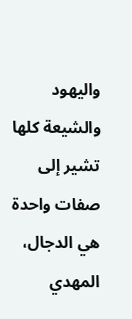واليهود والشيعة كلها تشير إلى صفات واحدة هي الدجال، المهدي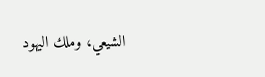الشيعي، وملك اليهود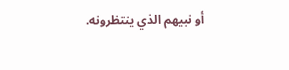أو نبيهم الذي ينتظرونه.